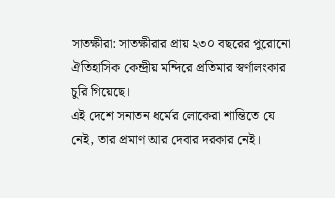সাতক্ষীরা: সাতক্ষীরার প্রায় ২৩০ বছরের পুরোনো ঐতিহাসিক কেন্দ্রীয় মন্দিরে প্রতিমার স্বর্ণালংকার চুরি গিয়েছে।
এই দেশে সনাতন ধর্মের লোকেরা শান্তিতে যে নেই, তার প্রমাণ আর দেবার দরকার নেই।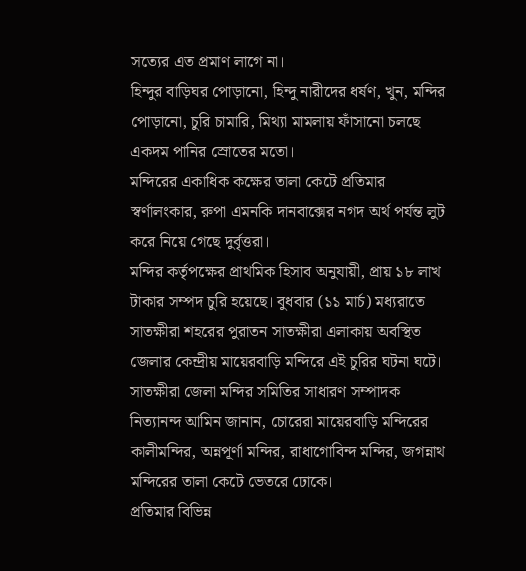সত্যের এত প্রমাণ লাগে না।
হিন্দুর বাড়িঘর পোড়ানো, হিন্দু নারীদের ধর্ষণ, খুন, মন্দির পোড়ানো, চুরি চামারি, মিথ্যা মামলায় ফাঁসানো চলছে একদম পানির স্রোতের মতো।
মন্দিরের একাধিক কক্ষের তালা কেটে প্রতিমার স্বর্ণালংকার, রুপা এমনকি দানবাক্সের নগদ অর্থ পর্যন্ত লুট করে নিয়ে গেছে দুর্বৃত্তরা।
মন্দির কর্তৃপক্ষের প্রাথমিক হিসাব অনুযায়ী, প্রায় ১৮ লাখ টাকার সম্পদ চুরি হয়েছে। বুধবার (১১ মার্চ) মধ্যরাতে সাতক্ষীরা শহরের পুরাতন সাতক্ষীরা এলাকায় অবস্থিত জেলার কেন্দ্রীয় মায়েরবাড়ি মন্দিরে এই চুরির ঘটনা ঘটে।
সাতক্ষীরা জেলা মন্দির সমিতির সাধারণ সম্পাদক নিত্যানন্দ আমিন জানান, চোরেরা মায়েরবাড়ি মন্দিরের কালীমন্দির, অন্নপূর্ণা মন্দির, রাধাগোবিন্দ মন্দির, জগন্নাথ মন্দিরের তালা কেটে ভেতরে ঢোকে।
প্রতিমার বিভিন্ন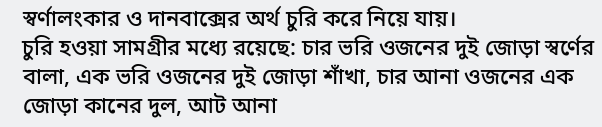স্বর্ণালংকার ও দানবাক্সের অর্থ চুরি করে নিয়ে যায়।
চুরি হওয়া সামগ্রীর মধ্যে রয়েছে: চার ভরি ওজনের দুই জোড়া স্বর্ণের বালা, এক ভরি ওজনের দুই জোড়া শাঁখা, চার আনা ওজনের এক জোড়া কানের দুল, আট আনা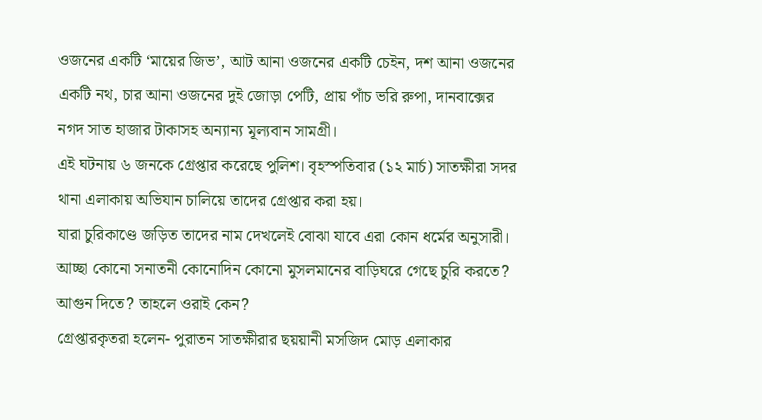ওজনের একটি ‘মায়ের জিভ’, আট আনা ওজনের একটি চেইন, দশ আনা ওজনের একটি নথ, চার আনা ওজনের দুই জোড়া পেটি, প্রায় পাঁচ ভরি রুপা, দানবাক্সের নগদ সাত হাজার টাকাসহ অন্যান্য মূল্যবান সামগ্রী।
এই ঘটনায় ৬ জনকে গ্রেপ্তার করেছে পুলিশ। বৃহস্পতিবার (১২ মার্চ) সাতক্ষীরা সদর থানা এলাকায় অভিযান চালিয়ে তাদের গ্রেপ্তার করা হয়।
যারা চুরিকাণ্ডে জড়িত তাদের নাম দেখলেই বোঝা যাবে এরা কোন ধর্মের অনুসারী। আচ্ছা কোনো সনাতনী কোনোদিন কোনো মুসলমানের বাড়িঘরে গেছে চুরি করতে? আগুন দিতে? তাহলে ওরাই কেন?
গ্রেপ্তারকৃতরা হলেন- পুরাতন সাতক্ষীরার ছয়য়ানী মসজিদ মোড় এলাকার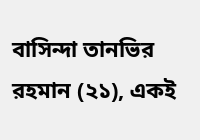বাসিন্দা তানভির রহমান (২১), একই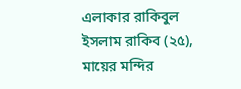এলাকার রাকিবুল ইসলাম রাকিব (২৫), মায়ের মন্দির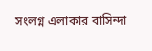সংলগ্ন এলাকার বাসিন্দা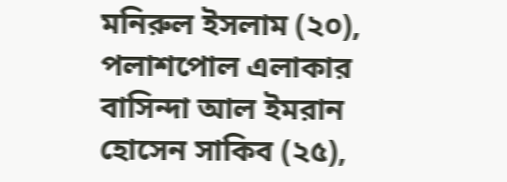মনিরুল ইসলাম (২০), পলাশপোল এলাকার বাসিন্দা আল ইমরান হোসেন সাকিব (২৫),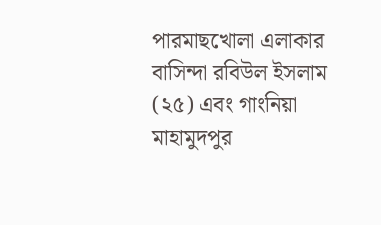পারমাছখোলা এলাকার বাসিন্দা রবিউল ইসলাম (২৫) এবং গাংনিয়া মাহামুদপুর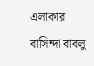এলাকার বাসিন্দা বাবলু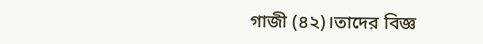গাজী (৪২)।তাদের বিজ্ঞ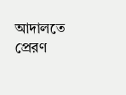আদালতে প্রেরণ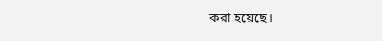করা হয়েছে।